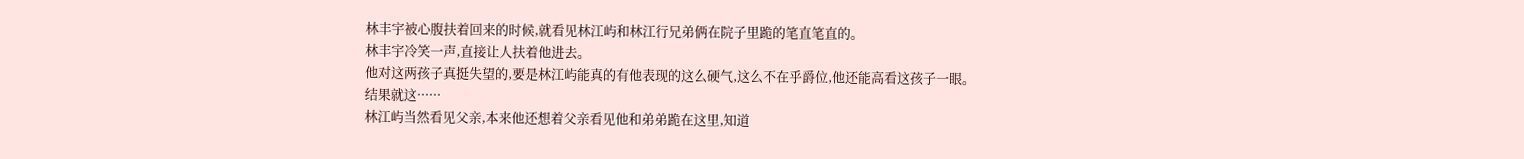林丰宇被心腹扶着回来的时候,就看见林江屿和林江行兄弟俩在院子里跪的笔直笔直的。
林丰宇冷笑一声,直接让人扶着他进去。
他对这两孩子真挺失望的,要是林江屿能真的有他表现的这么硬气,这么不在乎爵位,他还能高看这孩子一眼。
结果就这······
林江屿当然看见父亲,本来他还想着父亲看见他和弟弟跪在这里,知道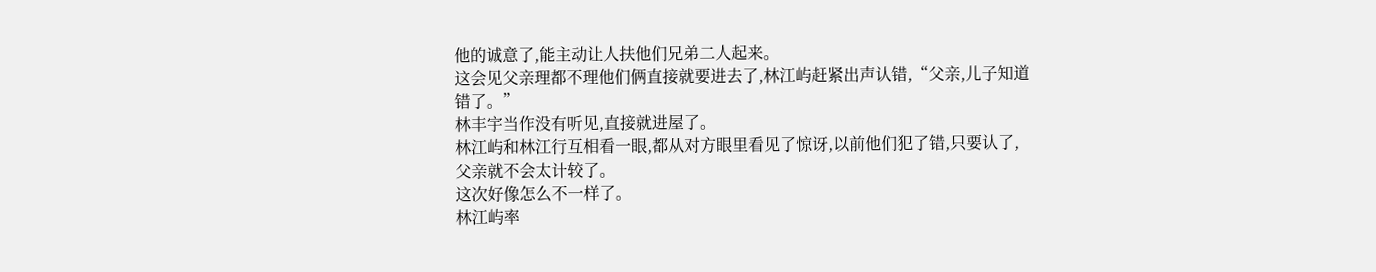他的诚意了,能主动让人扶他们兄弟二人起来。
这会见父亲理都不理他们俩直接就要进去了,林江屿赶紧出声认错,“父亲,儿子知道错了。”
林丰宇当作没有听见,直接就进屋了。
林江屿和林江行互相看一眼,都从对方眼里看见了惊讶,以前他们犯了错,只要认了,父亲就不会太计较了。
这次好像怎么不一样了。
林江屿率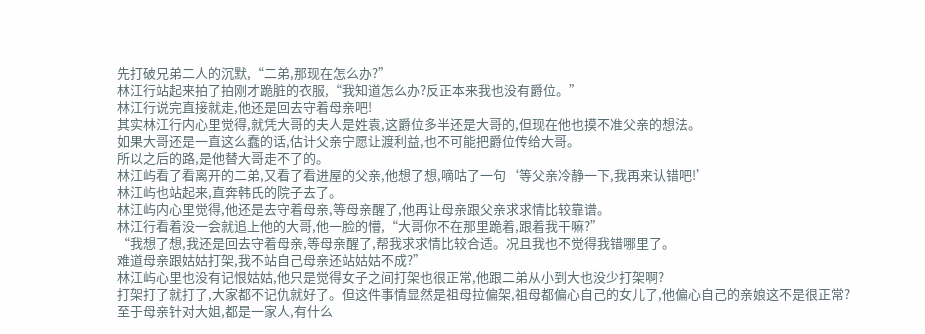先打破兄弟二人的沉默,“二弟,那现在怎么办?”
林江行站起来拍了拍刚才跪脏的衣服,“我知道怎么办?反正本来我也没有爵位。”
林江行说完直接就走,他还是回去守着母亲吧!
其实林江行内心里觉得,就凭大哥的夫人是姓袁,这爵位多半还是大哥的,但现在他也摸不准父亲的想法。
如果大哥还是一直这么蠢的话,估计父亲宁愿让渡利益,也不可能把爵位传给大哥。
所以之后的路,是他替大哥走不了的。
林江屿看了看离开的二弟,又看了看进屋的父亲,他想了想,嘀咕了一句‘等父亲冷静一下,我再来认错吧!’
林江屿也站起来,直奔韩氏的院子去了。
林江屿内心里觉得,他还是去守着母亲,等母亲醒了,他再让母亲跟父亲求求情比较靠谱。
林江行看着没一会就追上他的大哥,他一脸的懵,“大哥你不在那里跪着,跟着我干嘛?”
“我想了想,我还是回去守着母亲,等母亲醒了,帮我求求情比较合适。况且我也不觉得我错哪里了。
难道母亲跟姑姑打架,我不站自己母亲还站姑姑不成?”
林江屿心里也没有记恨姑姑,他只是觉得女子之间打架也很正常,他跟二弟从小到大也没少打架啊?
打架打了就打了,大家都不记仇就好了。但这件事情显然是祖母拉偏架,祖母都偏心自己的女儿了,他偏心自己的亲娘这不是很正常?
至于母亲针对大姐,都是一家人,有什么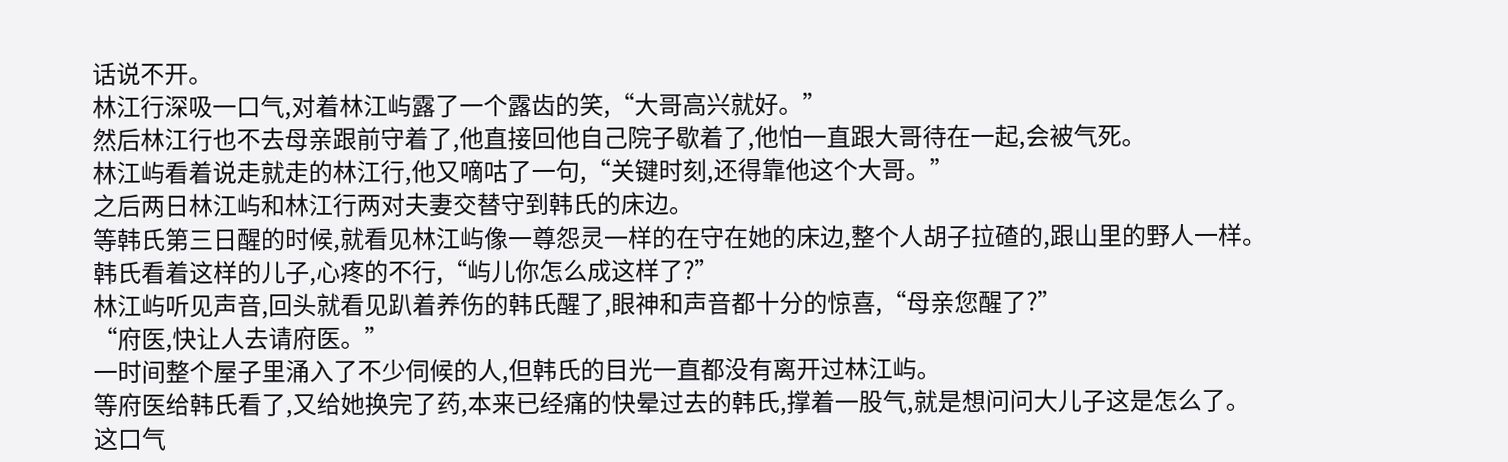话说不开。
林江行深吸一口气,对着林江屿露了一个露齿的笑,“大哥高兴就好。”
然后林江行也不去母亲跟前守着了,他直接回他自己院子歇着了,他怕一直跟大哥待在一起,会被气死。
林江屿看着说走就走的林江行,他又嘀咕了一句,“关键时刻,还得靠他这个大哥。”
之后两日林江屿和林江行两对夫妻交替守到韩氏的床边。
等韩氏第三日醒的时候,就看见林江屿像一尊怨灵一样的在守在她的床边,整个人胡子拉碴的,跟山里的野人一样。
韩氏看着这样的儿子,心疼的不行,“屿儿你怎么成这样了?”
林江屿听见声音,回头就看见趴着养伤的韩氏醒了,眼神和声音都十分的惊喜,“母亲您醒了?”
“府医,快让人去请府医。”
一时间整个屋子里涌入了不少伺候的人,但韩氏的目光一直都没有离开过林江屿。
等府医给韩氏看了,又给她换完了药,本来已经痛的快晕过去的韩氏,撑着一股气,就是想问问大儿子这是怎么了。
这口气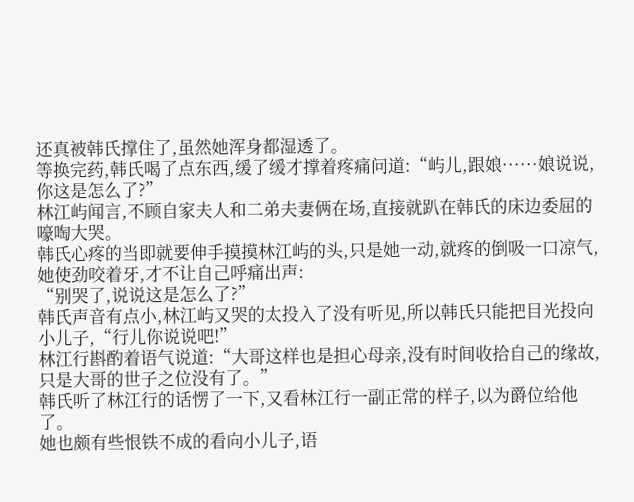还真被韩氏撑住了,虽然她浑身都湿透了。
等换完药,韩氏喝了点东西,缓了缓才撑着疼痛问道:“屿儿,跟娘······娘说说,你这是怎么了?”
林江屿闻言,不顾自家夫人和二弟夫妻俩在场,直接就趴在韩氏的床边委屈的嚎啕大哭。
韩氏心疼的当即就要伸手摸摸林江屿的头,只是她一动,就疼的倒吸一口凉气,她使劲咬着牙,才不让自己呼痛出声:
“别哭了,说说这是怎么了?”
韩氏声音有点小,林江屿又哭的太投入了没有听见,所以韩氏只能把目光投向小儿子,“行儿你说说吧!”
林江行斟酌着语气说道:“大哥这样也是担心母亲,没有时间收拾自己的缘故,只是大哥的世子之位没有了。”
韩氏听了林江行的话愣了一下,又看林江行一副正常的样子,以为爵位给他了。
她也颇有些恨铁不成的看向小儿子,语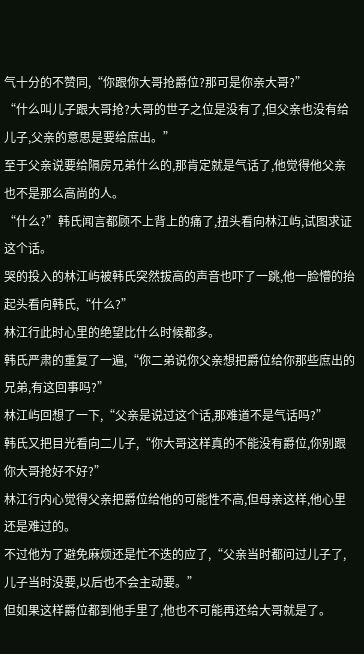气十分的不赞同,“你跟你大哥抢爵位?那可是你亲大哥?”
“什么叫儿子跟大哥抢?大哥的世子之位是没有了,但父亲也没有给儿子,父亲的意思是要给庶出。”
至于父亲说要给隔房兄弟什么的,那肯定就是气话了,他觉得他父亲也不是那么高尚的人。
“什么?”韩氏闻言都顾不上背上的痛了,扭头看向林江屿,试图求证这个话。
哭的投入的林江屿被韩氏突然拔高的声音也吓了一跳,他一脸懵的抬起头看向韩氏,“什么?”
林江行此时心里的绝望比什么时候都多。
韩氏严肃的重复了一遍,“你二弟说你父亲想把爵位给你那些庶出的兄弟,有这回事吗?”
林江屿回想了一下,“父亲是说过这个话,那难道不是气话吗?”
韩氏又把目光看向二儿子,“你大哥这样真的不能没有爵位,你别跟你大哥抢好不好?”
林江行内心觉得父亲把爵位给他的可能性不高,但母亲这样,他心里还是难过的。
不过他为了避免麻烦还是忙不迭的应了,“父亲当时都问过儿子了,儿子当时没要,以后也不会主动要。”
但如果这样爵位都到他手里了,他也不可能再还给大哥就是了。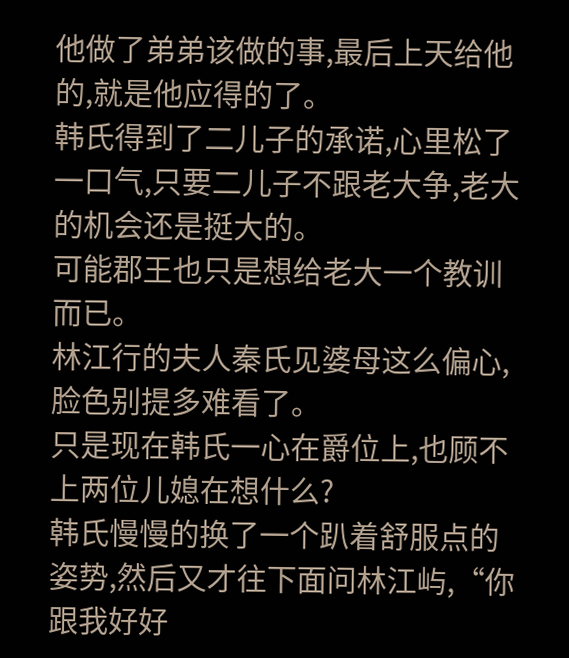他做了弟弟该做的事,最后上天给他的,就是他应得的了。
韩氏得到了二儿子的承诺,心里松了一口气,只要二儿子不跟老大争,老大的机会还是挺大的。
可能郡王也只是想给老大一个教训而已。
林江行的夫人秦氏见婆母这么偏心,脸色别提多难看了。
只是现在韩氏一心在爵位上,也顾不上两位儿媳在想什么?
韩氏慢慢的换了一个趴着舒服点的姿势,然后又才往下面问林江屿,“你跟我好好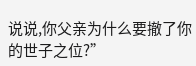说说,你父亲为什么要撤了你的世子之位?”